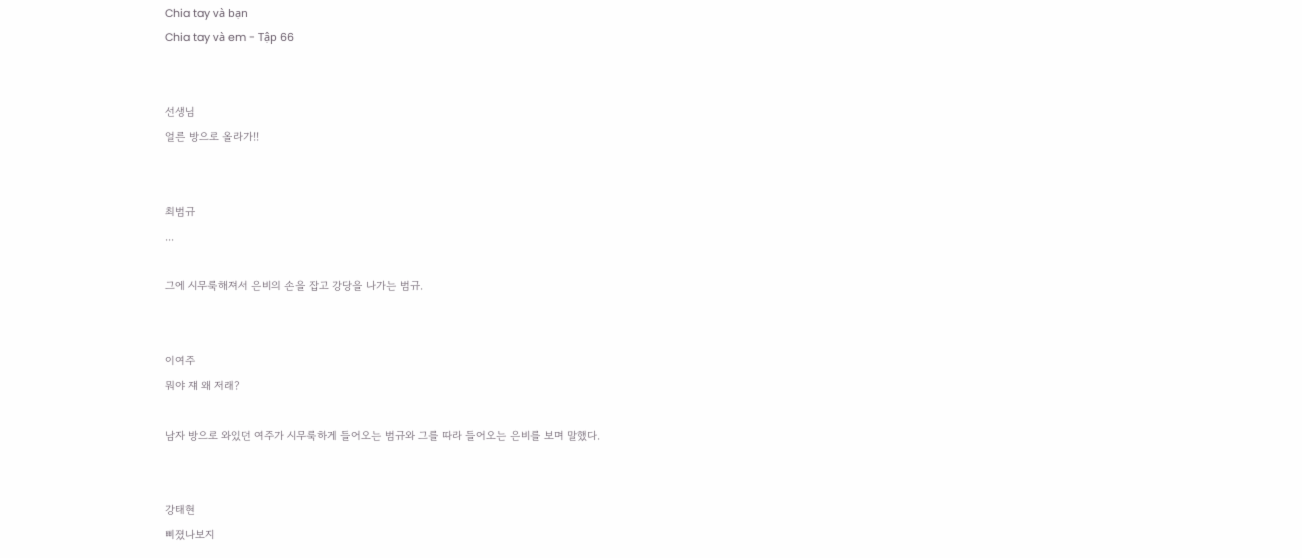Chia tay và bạn
Chia tay và em - Tập 66


선생님
얼른 방으로 올라가!!


최범규
...

그에 시무룩해져서 은비의 손을 잡고 강당을 나가는 범규.


이여주
뭐야 쟤 왜 저래?

남자 방으로 와있던 여주가 시무룩하게 들어오는 범규와 그를 따라 들어오는 은비를 보며 말했다.


강태현
삐졌나보지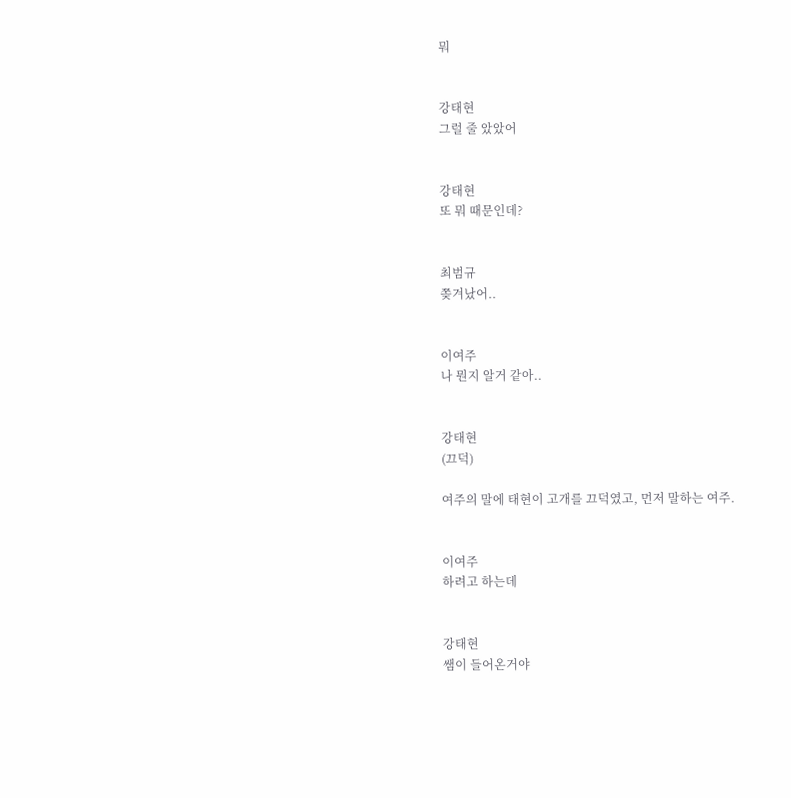뭐


강태현
그럴 줄 았았어


강태현
또 뭐 때문인데?


최범규
쫒겨났어..


이여주
나 뭔지 알거 같아..


강태현
(끄덕)

여주의 말에 태현이 고개를 끄덕였고, 먼저 말하는 여주.


이여주
하려고 하는데


강태현
쌤이 들어온거야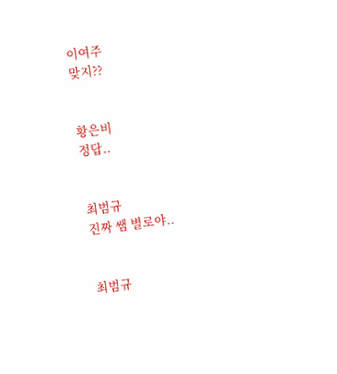이여주
맞지??


황은비
정답..


최범규
진짜 쌤 별로야..


최범규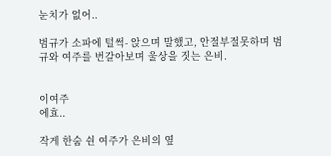눈치가 없어..

범규가 소파에 털썩- 앉으며 말했고, 안절부절못하며 범규와 여주를 번갈아보며 울상을 짓는 은비.


이여주
에효..

작게 한숨 쉰 여주가 은비의 옆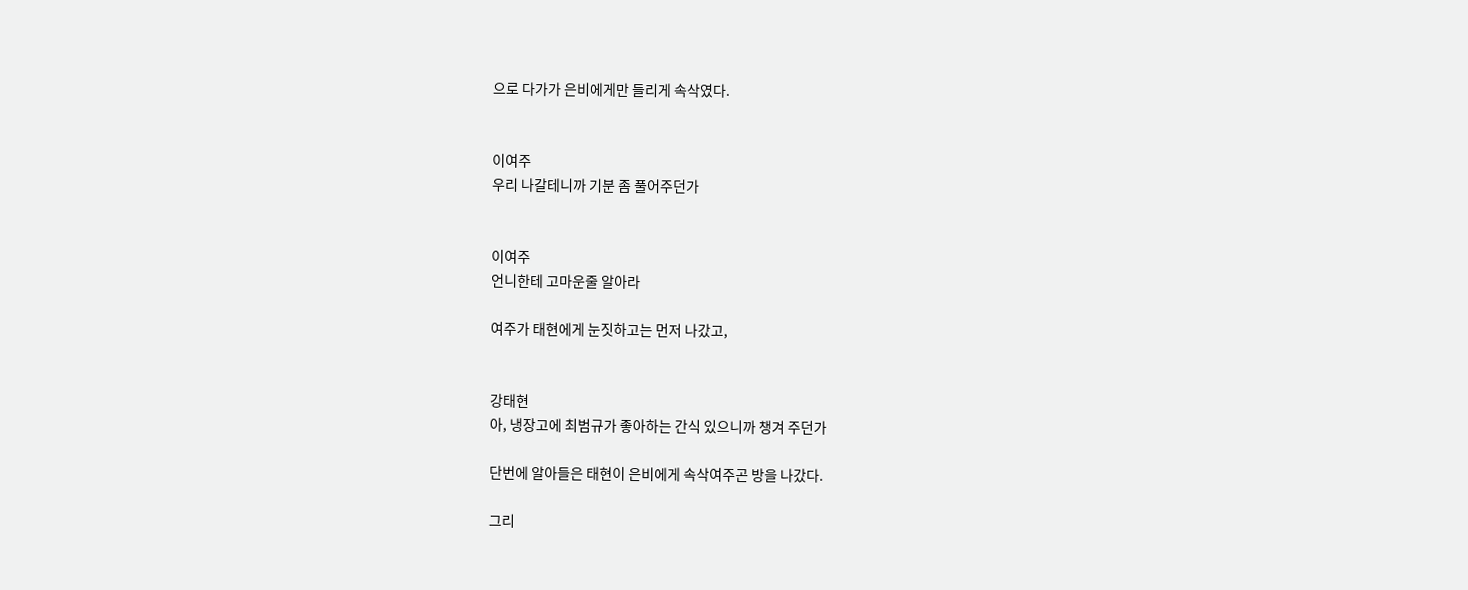으로 다가가 은비에게만 들리게 속삭였다.


이여주
우리 나갈테니까 기분 좀 풀어주던가


이여주
언니한테 고마운줄 알아라

여주가 태현에게 눈짓하고는 먼저 나갔고,


강태현
아, 냉장고에 최범규가 좋아하는 간식 있으니까 챙겨 주던가

단번에 알아들은 태현이 은비에게 속삭여주곤 방을 나갔다.

그리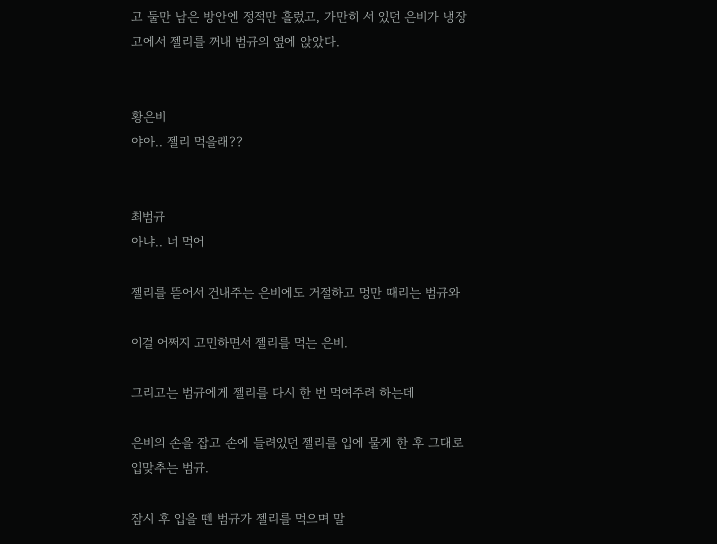고 둘만 남은 방안엔 정적만 흘렀고, 가만히 서 있던 은비가 냉장고에서 젤리를 꺼내 범규의 옆에 앉았다.


황은비
야아.. 젤리 먹을래??


최범규
아냐.. 너 먹어

젤리를 뜯어서 건내주는 은비에도 거절하고 멍만 때리는 범규와

이걸 어쩌지 고민하면서 젤리를 먹는 은비.

그리고는 범규에게 젤리를 다시 한 번 먹여주려 하는데

은비의 손을 잡고 손에 들려있던 젤리를 입에 물게 한 후 그대로 입맞추는 범규.

잠시 후 입을 뗀 범규가 젤리를 먹으며 말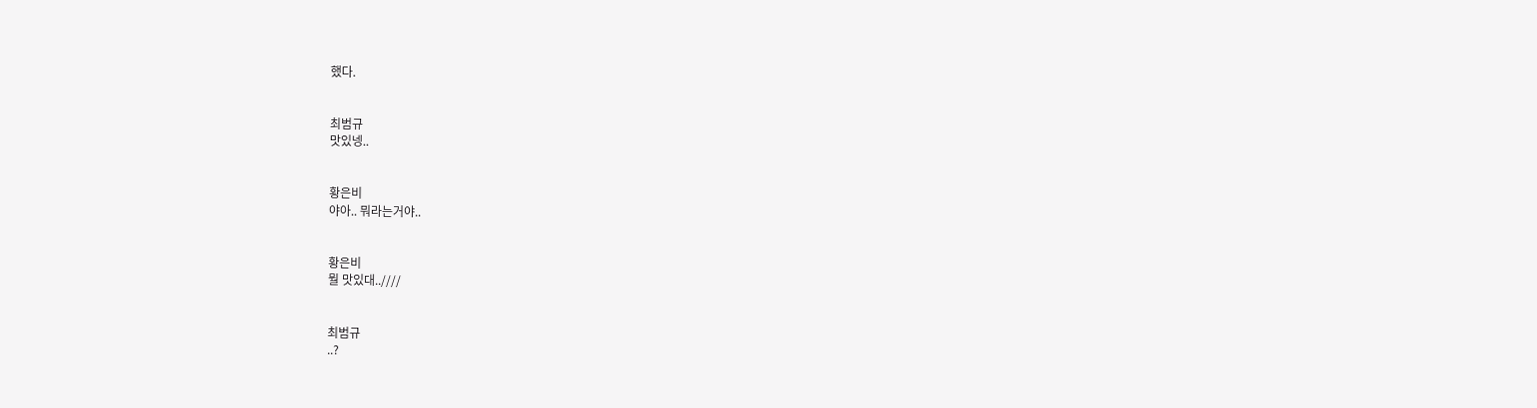했다.


최범규
맛있넹..


황은비
야아.. 뭐라는거야..


황은비
뭘 맛있대..////


최범규
..?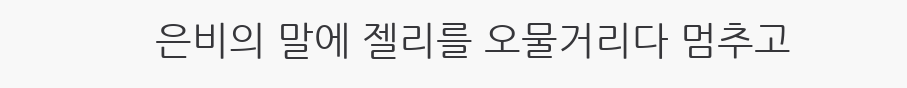은비의 말에 젤리를 오물거리다 멈추고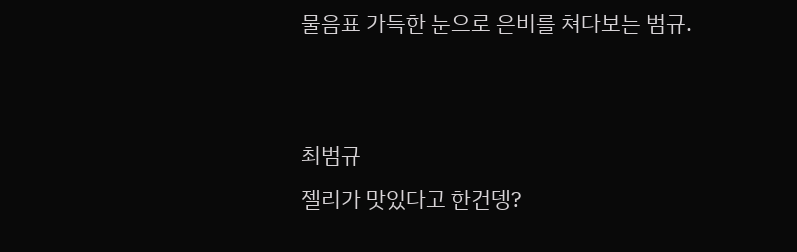물음표 가득한 눈으로 은비를 쳐다보는 범규.


최범규
젤리가 맛있다고 한건뎅?